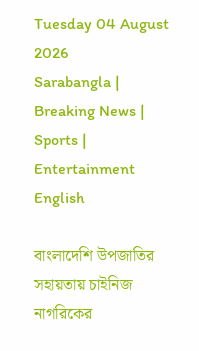Tuesday 04 August 2026
Sarabangla | Breaking News | Sports | Entertainment
English

বাংলাদেশি উপজাতির সহায়তায় চাইনিজ নাগরিকের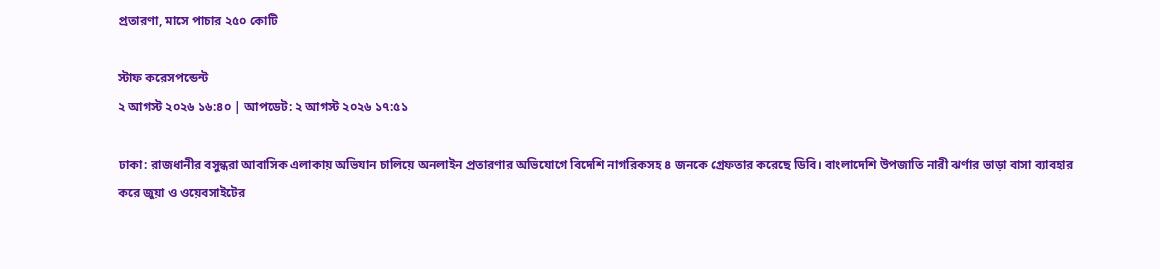প্রতারণা, মাসে পাচার ২৫০ কোটি

স্টাফ করেসপন্ডেন্ট
২ আগস্ট ২০২৬ ১৬:৪০ | আপডেট: ২ আগস্ট ২০২৬ ১৭:৫১

ঢাকা: রাজধানীর বসুন্ধরা আবাসিক এলাকায় অভিযান চালিয়ে অনলাইন প্রতারণার অভিযোগে বিদেশি নাগরিকসহ ৪ জনকে গ্রেফতার করেছে ডিবি। বাংলাদেশি উপজাতি নারী ঝর্ণার ভাড়া বাসা ব্যাবহার করে জুয়া ও ওয়েবসাইটের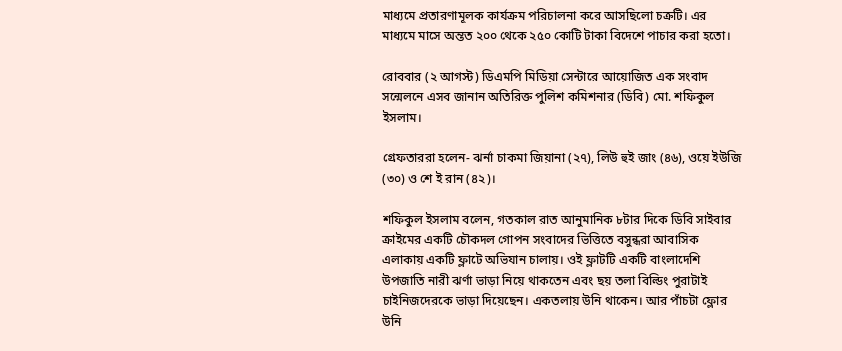মাধ্যমে প্রতারণামূলক কার্যক্রম পরিচালনা করে আসছিলো চক্রটি। এর মাধ্যমে মাসে অন্তত ২০০ থেকে ২৫০ কোটি টাকা বিদেশে পাচার করা হতো।

রোববার (২ আগস্ট) ডিএমপি মিডিয়া সেন্টারে আয়োজিত এক সংবাদ সন্মেলনে এসব জানান অতিরিক্ত পুলিশ কমিশনার (ডিবি) মো. শফিকুল ইসলাম।

গ্রেফতাররা হলেন- ঝর্না চাকমা জিয়ানা (২৭), লিউ হুই জাং (৪৬), ওয়ে ইউজি (৩০) ও শে ই রান (৪২)।

শফিকুল ইসলাম বলেন, গতকাল রাত আনুমানিক ৮টার দিকে ডিবি সাইবার ক্রাইমের একটি চৌকদল গোপন সংবাদের ভিত্তিতে বসুন্ধরা আবাসিক এলাকায় একটি ফ্লাটে অভিযান চালায়। ওই ফ্লাটটি একটি বাংলাদেশি উপজাতি নারী ঝর্ণা ভাড়া নিয়ে থাকতেন এবং ছয় তলা বিল্ডিং পুরাটাই চাইনিজদেরকে ভাড়া দিয়েছেন। একতলায় উনি থাকেন। আর পাঁচটা ফ্লোর উনি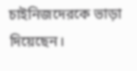চাইনিজদেরকে ভাড়া দিয়েছেন।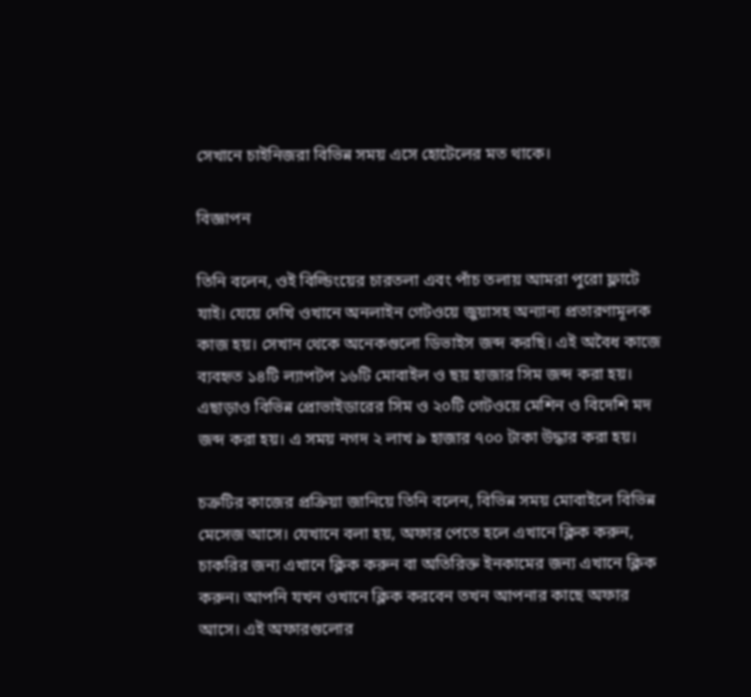সেখানে চাইনিজরা বিভিন্ন সময় এসে হোটেলের মত থাকে।

বিজ্ঞাপন

তিনি বলেন, ওই বিল্ডিংয়ের চারতলা এবং পাঁচ তলায় আমরা পুরো ফ্লাটে যাই। যেয়ে দেখি ওখানে অনলাইন গেটওয়ে জুয়াসহ অন্যান্য প্রতারণামূলক কাজ হয়। সেখান থেকে অনেকগুলো ডিভাইস জব্দ করছি। এই অবৈধ কাজে ব্যবহৃত ১৪টি ল্যাপটপ ১৬টি মোবাইল ও ছয় হাজার সিম জব্দ করা হয়। এছাড়াও বিভিন্ন প্রোভাইডারের সিম ও ২০টি গেটওয়ে মেশিন ও বিদেশি মদ জব্দ করা হয়। এ সময় নগদ ২ লাখ ৯ হাজার ৭০০ টাকা উদ্ধার করা হয়।

চক্রটির কাজের প্রক্রিয়া জানিয়ে তিনি বলেন, বিভিন্ন সময় মোবাইলে বিভিন্ন মেসেজ আসে। যেখানে বলা হয়, অফার পেতে হলে এখানে ক্লিক করুন, চাকরির জন্য এখানে ক্লিক করুন বা অতিরিক্ত ইনকামের জন্য এখানে ক্লিক করুন। আপনি যখন ওখানে ক্লিক করবেন তখন আপনার কাছে অফার আসে। এই অফারগুলোর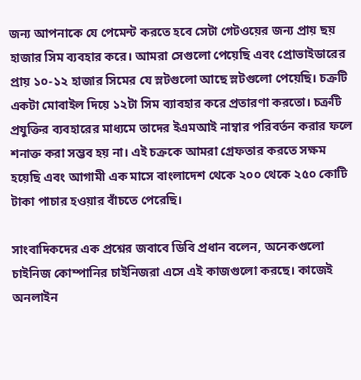জন্য আপনাকে যে পেমেন্ট করতে হবে সেটা গেটওয়ের জন্য প্রায় ছয় হাজার সিম ব্যবহার করে। আমরা সেগুলো পেয়েছি এবং প্রোভাইডারের প্রায় ১০-১২ হাজার সিমের যে স্লটগুলো আছে স্লটগুলো পেয়েছি। চক্রটি একটা মোবাইল দিয়ে ১২টা সিম ব্যাবহার করে প্রতারণা করতো। চক্রটি প্রযুক্তির ব্যবহারের মাধ্যমে তাদের ইএমআই নাম্বার পরিবর্তন করার ফলে শনাক্ত করা সম্ভব হয় না। এই চক্রকে আমরা গ্রেফতার করতে সক্ষম হয়েছি এবং আগামী এক মাসে বাংলাদেশ থেকে ২০০ থেকে ২৫০ কোটি টাকা পাচার হওয়ার বাঁচতে পেরেছি।

সাংবাদিকদের এক প্রশ্নের জবাবে ডিবি প্রধান বলেন, অনেকগুলো চাইনিজ কোম্পানির চাইনিজরা এসে এই কাজগুলো করছে। কাজেই অনলাইন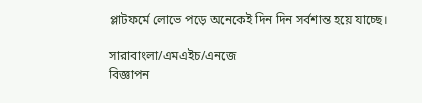প্লাটফর্মে লোভে পড়ে অনেকেই দিন দিন সর্বশান্ত হয়ে যাচ্ছে।

সারাবাংলা/এমএইচ/এনজে
বিজ্ঞাপন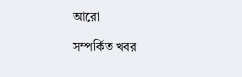আরো

সম্পর্কিত খবর